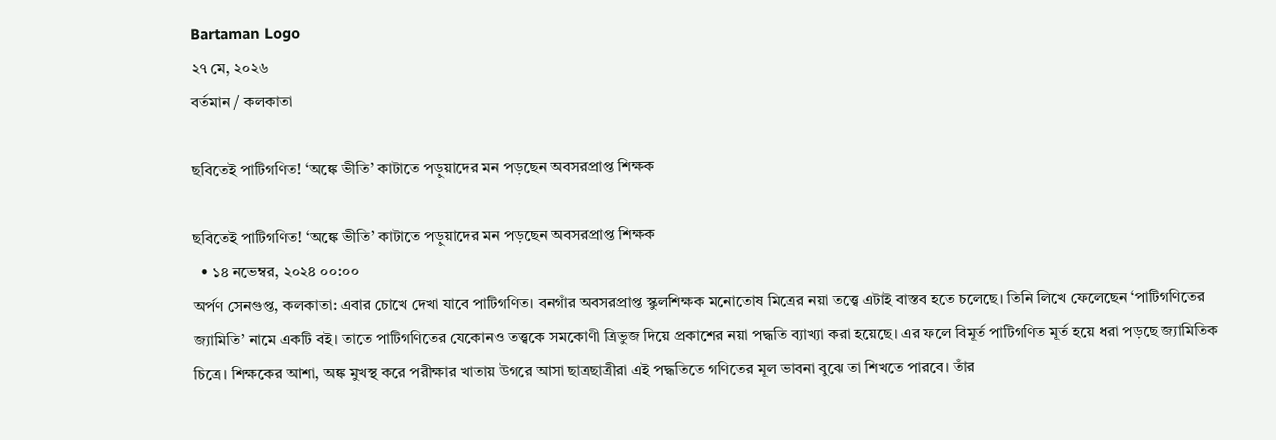Bartaman Logo
২৭ মে, ২০২৬
বর্তমান / কলকাতা

ছবিতেই পাটিগণিত! ‘অঙ্কে ভীতি’ কাটাতে পড়ুয়াদের মন পড়ছেন অবসরপ্রাপ্ত শিক্ষক

ছবিতেই পাটিগণিত! ‘অঙ্কে ভীতি’ কাটাতে পড়ুয়াদের মন পড়ছেন অবসরপ্রাপ্ত শিক্ষক
  • ১৪ নভেম্বর, ২০২৪ ০০:০০
অর্পণ সেনগুপ্ত, কলকাতা: এবার চোখে দেখা যাবে পাটিগণিত। বনগাঁর অবসরপ্রাপ্ত স্কুলশিক্ষক মনোতোষ মিত্রের নয়া তত্ত্বে এটাই বাস্তব হতে চলেছে। তিনি লিখে ফেলেছেন ‘পাটিগণিতের জ্যামিতি’ নামে একটি বই। তাতে পাটিগণিতের যেকোনও তত্ত্বকে সমকোণী ত্রিভুজ দিয়ে প্রকাশের নয়া পদ্ধতি ব্যাখ্যা করা হয়েছে। এর ফলে বিমূর্ত পাটিগণিত মূর্ত হয়ে ধরা পড়ছে জ্যামিতিক চিত্রে। শিক্ষকের আশা, অঙ্ক মুখস্থ করে পরীক্ষার খাতায় উগরে আসা ছাত্রছাত্রীরা এই পদ্ধতিতে গণিতের মূল ভাবনা বুঝে তা শিখতে পারবে। তাঁর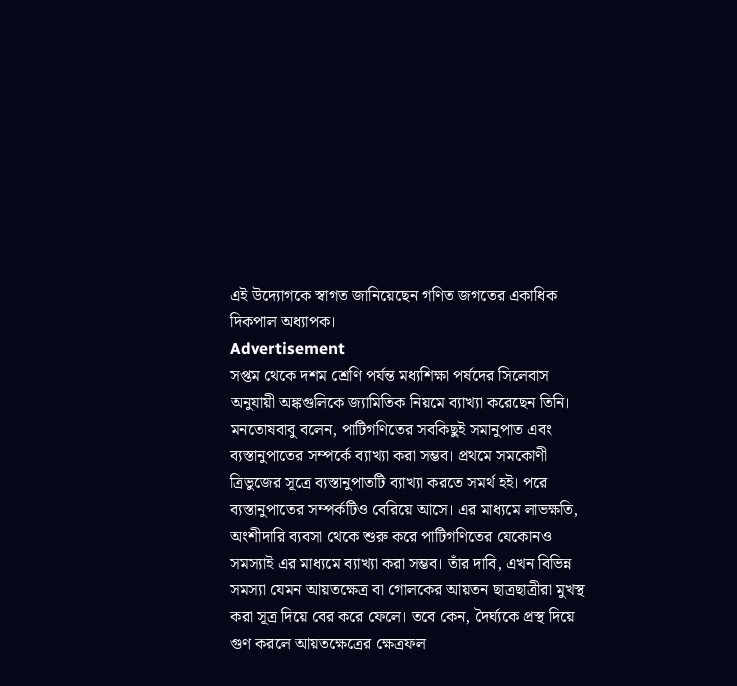এই উদ্যোগকে স্বাগত জানিয়েছেন গণিত জগতের একাধিক দিকপাল অধ্যাপক।
Advertisement
সপ্তম থেকে দশম শ্রেণি পর্যন্ত মধ্যশিক্ষা পর্ষদের সিলেবাস অনুযায়ী অঙ্কগুলিকে জ্যামিতিক নিয়মে ব্যাখ্যা করেছেন তিনি। মনতোষবাবু বলেন, পাটিগণিতের সবকিছুই সমানুপাত এবং ব্যস্তানুপাতের সম্পর্কে ব্যাখ্যা করা সম্ভব। প্রথমে সমকোণী ত্রিভুজের সূত্রে ব্যস্তানুপাতটি ব্যাখ্যা করতে সমর্থ হই। পরে ব্যস্তানুপাতের সম্পর্কটিও বেরিয়ে আসে। এর মাধ্যমে লাভক্ষতি, অংশীদারি ব্যবসা থেকে শুরু করে পাটিগণিতের যেকোনও সমস্যাই এর মাধ্যমে ব্যাখ্যা করা সম্ভব। তাঁর দাবি, এখন বিভিন্ন সমস্যা যেমন আয়তক্ষেত্র বা গোলকের আয়তন ছাত্রছাত্রীরা মুখস্থ করা সূত্র দিয়ে বের করে ফেলে। তবে কেন, দৈর্ঘ্যকে প্রস্থ দিয়ে গুণ করলে আয়তক্ষেত্রের ক্ষেত্রফল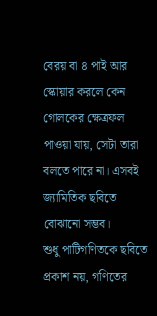বেরয় বা ৪ পাই আর স্কোয়ার করলে কেন গোলকের ক্ষেত্রফল পাওয়া যায়, সেটা তারা বলতে পারে না। এসবই জ্যামিতিক ছবিতে বোঝানো সম্ভব।
শুধু পাটিগণিতকে ছবিতে প্রকাশ নয়, গণিতের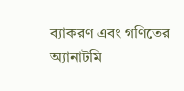ব্যাকরণ এবং গণিতের অ্যানাটমি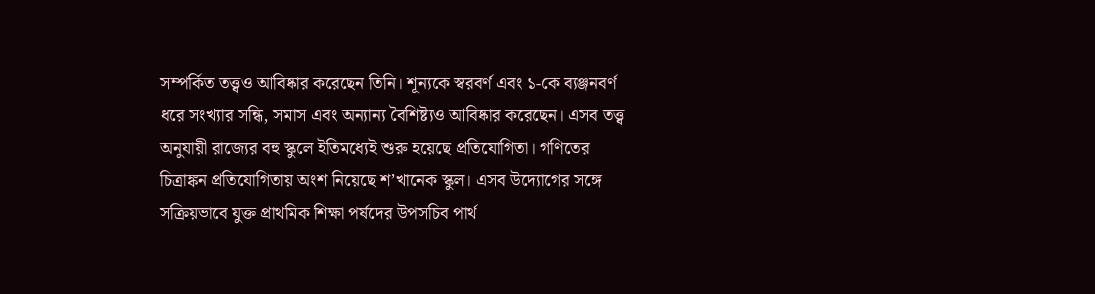সম্পর্কিত তত্ত্বও আবিষ্কার করেছেন তিনি। শূন্যকে স্বরবর্ণ এবং ১-কে ব্যঞ্জনবর্ণ ধরে সংখ্যার সন্ধি, সমাস এবং অন্যান্য বৈশিষ্ট্যও আবিষ্কার করেছেন। এসব তত্ত্ব অনুযায়ী রাজ্যের বহু স্কুলে ইতিমধ্যেই শুরু হয়েছে প্রতিযোগিতা। গণিতের চিত্রাঙ্কন প্রতিযোগিতায় অংশ নিয়েছে শ’খানেক স্কুল। এসব উদ্যোগের সঙ্গে সক্রিয়ভাবে যুক্ত প্রাথমিক শিক্ষা পর্ষদের উপসচিব পার্থ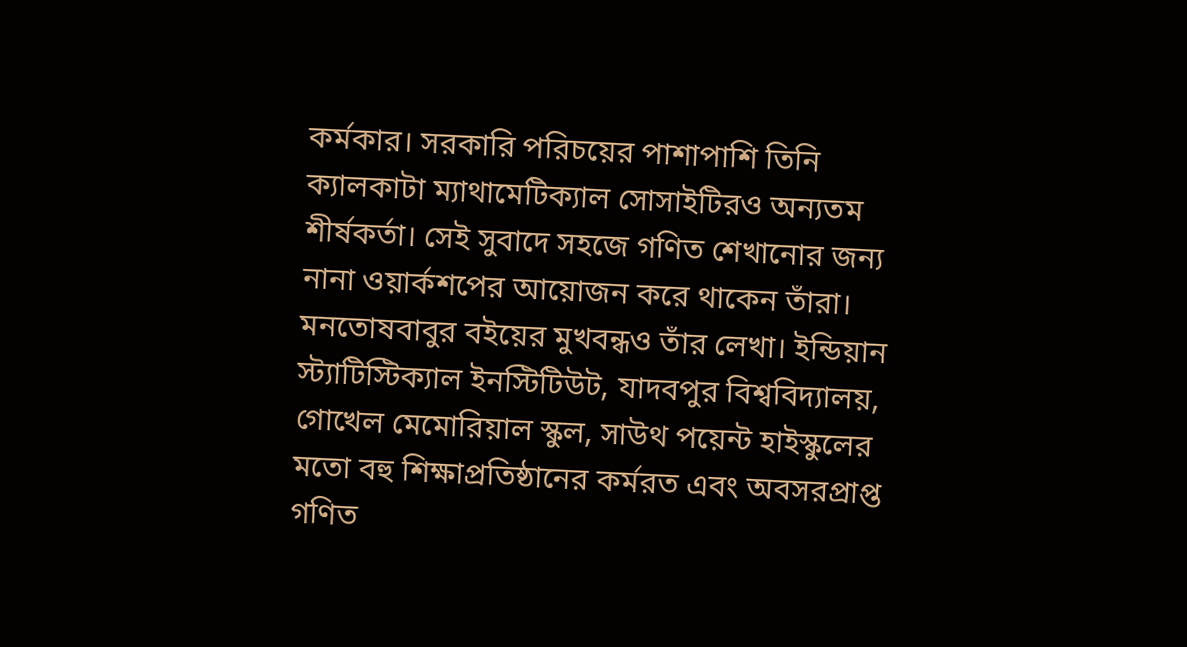কর্মকার। সরকারি পরিচয়ের পাশাপাশি তিনি ক্যালকাটা ম্যাথামেটিক্যাল সোসাইটিরও অন্যতম শীর্ষকর্তা। সেই সুবাদে সহজে গণিত শেখানোর জন্য নানা ওয়ার্কশপের আয়োজন করে থাকেন তাঁরা। মনতোষবাবুর বইয়ের মুখবন্ধও তাঁর লেখা। ইন্ডিয়ান স্ট্যাটিস্টিক্যাল ইনস্টিটিউট, যাদবপুর বিশ্ববিদ্যালয়, গোখেল মেমোরিয়াল স্কুল, সাউথ পয়েন্ট হাইস্কুলের মতো বহু শিক্ষাপ্রতিষ্ঠানের কর্মরত এবং অবসরপ্রাপ্ত গণিত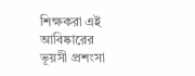শিক্ষকরা এই আবিষ্কারের ভূয়সী প্রশংসা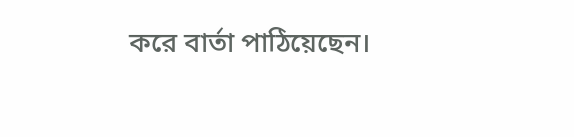করে বার্তা পাঠিয়েছেন।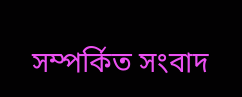সম্পর্কিত সংবাদ